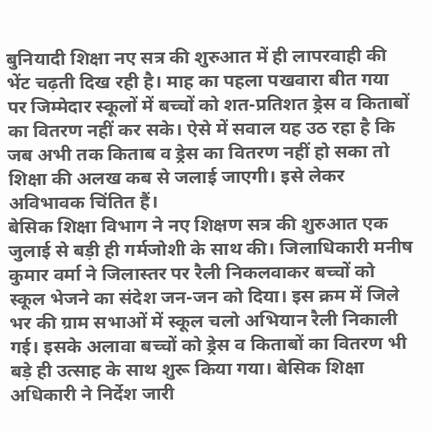बुनियादी शिक्षा नए सत्र की शुरुआत में ही लापरवाही की भेंट चढ़ती दिख रही है। माह का पहला पखवारा बीत गया पर जिम्मेदार स्कूलों में बच्चों को शत-प्रतिशत ड्रेस व किताबों का वितरण नहीं कर सके। ऐसे में सवाल यह उठ रहा है कि जब अभी तक किताब व ड्रेस का वितरण नहीं हो सका तो शिक्षा की अलख कब से जलाई जाएगी। इसे लेकर अविभावक चिंतित हैं।
बेसिक शिक्षा विभाग ने नए शिक्षण सत्र की शुरुआत एक जुलाई से बड़ी ही गर्मजोशी के साथ की। जिलाधिकारी मनीष कुमार वर्मा ने जिलास्तर पर रैली निकलवाकर बच्चों को स्कूल भेजने का संदेश जन-जन को दिया। इस क्रम में जिले भर की ग्राम सभाओं में स्कूल चलो अभियान रैली निकाली गई। इसके अलावा बच्चों को ड्रेस व किताबों का वितरण भी बड़े ही उत्साह के साथ शुरू किया गया। बेसिक शिक्षा अधिकारी ने निर्देश जारी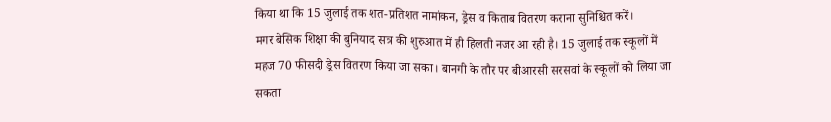किया था कि 15 जुलाई तक शत-प्रतिशत नामांकन, ड्रेस व किताब वितरण कराना सुनिश्चित करें।
मगर बेसिक शिक्षा की बुनियाद सत्र की शुरुआत में ही हिलती नजर आ रही है। 15 जुलाई तक स्कूलों में महज 70 फीसदी ड्रेस वितरण किया जा सका। बानगी के तौर पर बीआरसी सरसवां के स्कूलों को लिया जा सकता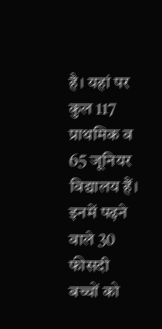है। यहां पर कुल 117 प्राथमिक व 65 जूनियर विद्यालय हैं। इनमें पढ़ने वाले 30 फीसदी बच्चों को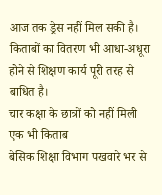आज तक ड्रेस नहीं मिल सकी है। किताबों का वितरण भी आधा-अधूरा होने से शिक्षण कार्य पूरी तरह से बाधित है।
चार कक्षा के छात्रों को नहीं मिली एक भी किताब
बेसिक शिक्षा विभाग पखवारे भर से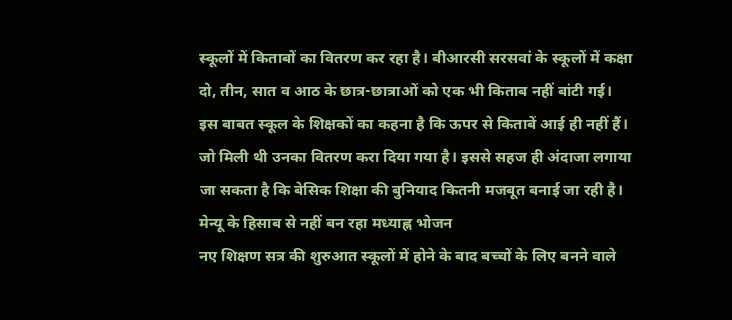स्कूलों में किताबों का वितरण कर रहा है। बीआरसी सरसवां के स्कूलों में कक्षा दो, तीन, सात व आठ के छात्र-छात्राओं को एक भी किताब नहीं बांटी गई। इस बाबत स्कूल के शिक्षकों का कहना है कि ऊपर से किताबें आई ही नहीं हैं। जो मिली थी उनका वितरण करा दिया गया है। इससे सहज ही अंदाजा लगाया जा सकता है कि बेसिक शिक्षा की बुनियाद कितनी मजबूत बनाई जा रही है।
मेन्यू के हिसाब से नहीं बन रहा मध्याह्न भोजन
नए शिक्षण सत्र की शुरुआत स्कूलों में होने के बाद बच्चों के लिए बनने वाले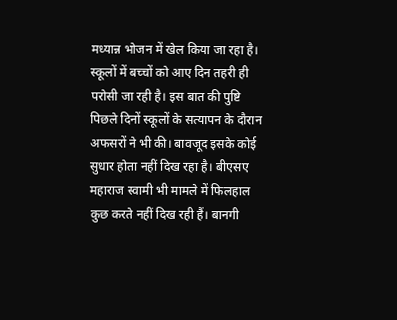मध्यान्न भोजन में खेल किया जा रहा है। स्कूलों में बच्चों को आए दिन तहरी ही परोसी जा रही है। इस बात की पुष्टि पिछले दिनों स्कूलों के सत्यापन के दौरान अफसरों ने भी की। बावजूद इसके कोई सुधार होता नहीं दिख रहा है। बीएसए महाराज स्वामी भी मामले में फिलहाल कुछ करते नहीं दिख रही हैं। बानगी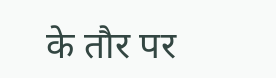के तौर पर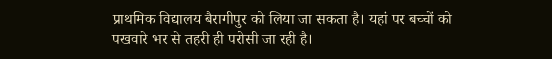प्राथमिक विद्यालय बैरागीपुर को लिया जा सकता है। यहां पर बच्चों को पखवारे भर से तहरी ही परोसी जा रही है।